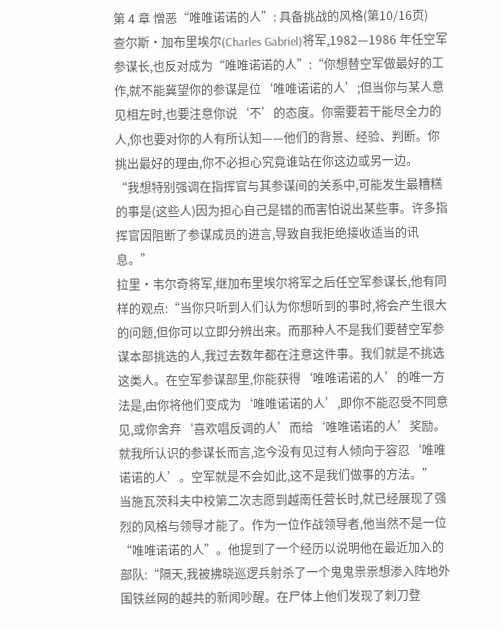第 4 章 憎恶“唯唯诺诺的人”: 具备挑战的风格(第10/16页)
查尔斯·加布里埃尔(Charles Gabriel)将军,1982—1986 年任空军参谋长,也反对成为“唯唯诺诺的人”:“你想替空军做最好的工作,就不能冀望你的参谋是位‘唯唯诺诺的人’;但当你与某人意见相左时,也要注意你说‘不’的态度。你需要若干能尽全力的人,你也要对你的人有所认知——他们的背景、经验、判断。你挑出最好的理由,你不必担心究竟谁站在你这边或另一边。
“我想特别强调在指挥官与其参谋间的关系中,可能发生最糟糕的事是(这些人)因为担心自己是错的而害怕说出某些事。许多指挥官因阻断了参谋成员的进言,导致自我拒绝接收适当的讯息。”
拉里·韦尔奇将军,继加布里埃尔将军之后任空军参谋长,他有同样的观点:“当你只听到人们认为你想听到的事时,将会产生很大的问题,但你可以立即分辨出来。而那种人不是我们要替空军参谋本部挑选的人,我过去数年都在注意这件事。我们就是不挑选这类人。在空军参谋部里,你能获得‘唯唯诺诺的人’的唯一方法是,由你将他们变成为‘唯唯诺诺的人’,即你不能忍受不同意见,或你舍弃‘喜欢唱反调的人’而给‘唯唯诺诺的人’奖励。就我所认识的参谋长而言,迄今没有见过有人倾向于容忍‘唯唯诺诺的人’。空军就是不会如此,这不是我们做事的方法。”
当施瓦茨科夫中校第二次志愿到越南任营长时,就已经展现了强烈的风格与领导才能了。作为一位作战领导者,他当然不是一位“唯唯诺诺的人”。他提到了一个经历以说明他在最近加入的部队:“隔天,我被拂晓巡逻兵射杀了一个鬼鬼祟祟想渗入阵地外围铁丝网的越共的新闻吵醒。在尸体上他们发现了刺刀登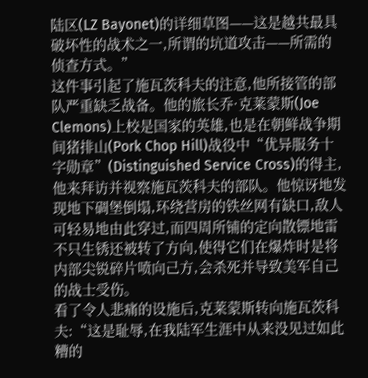陆区(LZ Bayonet)的详细草图——这是越共最具破坏性的战术之一,所谓的坑道攻击——所需的侦查方式。”
这件事引起了施瓦茨科夫的注意,他所接管的部队严重缺乏战备。他的旅长乔·克莱蒙斯(Joe Clemons)上校是国家的英雄,也是在朝鲜战争期间猪排山(Pork Chop Hill)战役中“优异服务十字勋章”(Distinguished Service Cross)的得主,他来拜访并视察施瓦茨科夫的部队。他惊讶地发现地下碉堡倒塌,环绕营房的铁丝网有缺口,敌人可轻易地由此穿过,而四周所铺的定向散镖地雷不只生锈还被转了方向,使得它们在爆炸时是将内部尖锐碎片喷向己方,会杀死并导致美军自己的战士受伤。
看了令人悲痛的设施后,克莱蒙斯转向施瓦茨科夫:“这是耻辱,在我陆军生涯中从来没见过如此糟的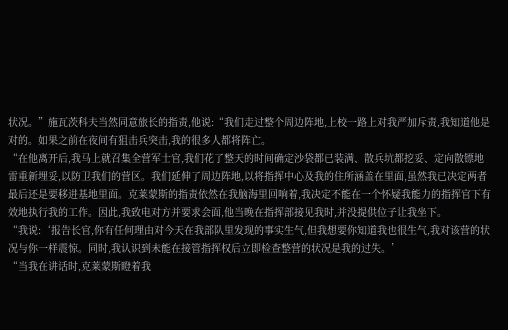状况。”施瓦茨科夫当然同意旅长的指责,他说:“我们走过整个周边阵地,上校一路上对我严加斥责,我知道他是对的。如果之前在夜间有狙击兵突击,我的很多人都将阵亡。
“在他离开后,我马上就召集全营军士官,我们花了整天的时间确定沙袋都已装满、散兵坑都挖妥、定向散镖地雷重新埋妥,以防卫我们的营区。我们延伸了周边阵地,以将指挥中心及我的住所涵盖在里面,虽然我已决定两者最后还是要移进基地里面。克莱蒙斯的指责依然在我脑海里回响着,我决定不能在一个怀疑我能力的指挥官下有效地执行我的工作。因此,我致电对方并要求会面,他当晚在指挥部接见我时,并没提供位子让我坐下。
“我说:‘报告长官,你有任何理由对今天在我部队里发现的事实生气,但我想要你知道我也很生气,我对该营的状况与你一样震惊。同时,我认识到未能在接管指挥权后立即检查整营的状况是我的过失。’
“当我在讲话时,克莱蒙斯瞪着我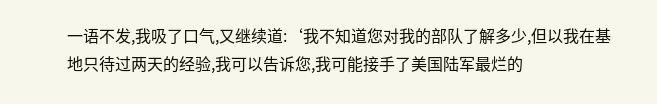一语不发,我吸了口气,又继续道:‘我不知道您对我的部队了解多少,但以我在基地只待过两天的经验,我可以告诉您,我可能接手了美国陆军最烂的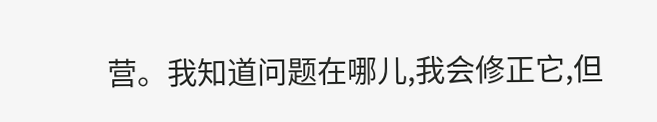营。我知道问题在哪儿,我会修正它,但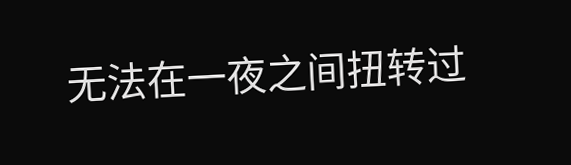无法在一夜之间扭转过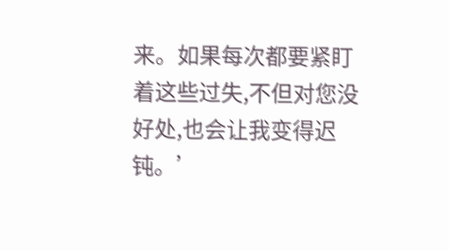来。如果每次都要紧盯着这些过失,不但对您没好处,也会让我变得迟钝。’